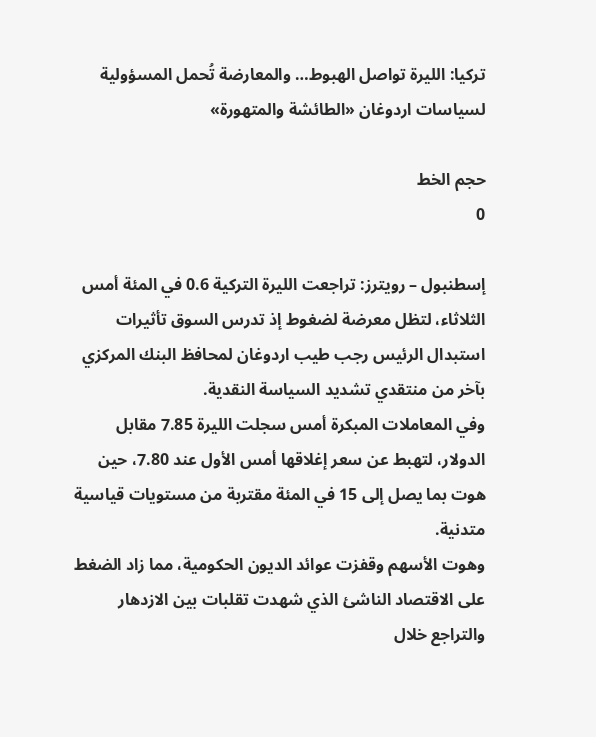تركيا: الليرة تواصل الهبوط… والمعارضة تُحمل المسؤولية لسياسات اردوغان «الطائشة والمتهورة»

حجم الخط
0

إسطنبول – رويترز: تراجعت الليرة التركية 0.6 في المئة أمس الثلاثاء، لتظل معرضة لضغوط إذ تدرس السوق تأثيرات استبدال الرئيس رجب طيب اردوغان لمحافظ البنك المركزي بآخر من منتقدي تشديد السياسة النقدية.
وفي المعاملات المبكرة أمس سجلت الليرة 7.85 مقابل الدولار، لتهبط عن سعر إغلاقها أمس الأول عند 7.80، حين هوت بما يصل إلى 15 في المئة مقتربة من مستويات قياسية متدنية.
وهوت الأسهم وقفزت عوائد الديون الحكومية، مما زاد الضغط على الاقتصاد الناشئ الذي شهدت تقلبات بين الازدهار والتراجع خلال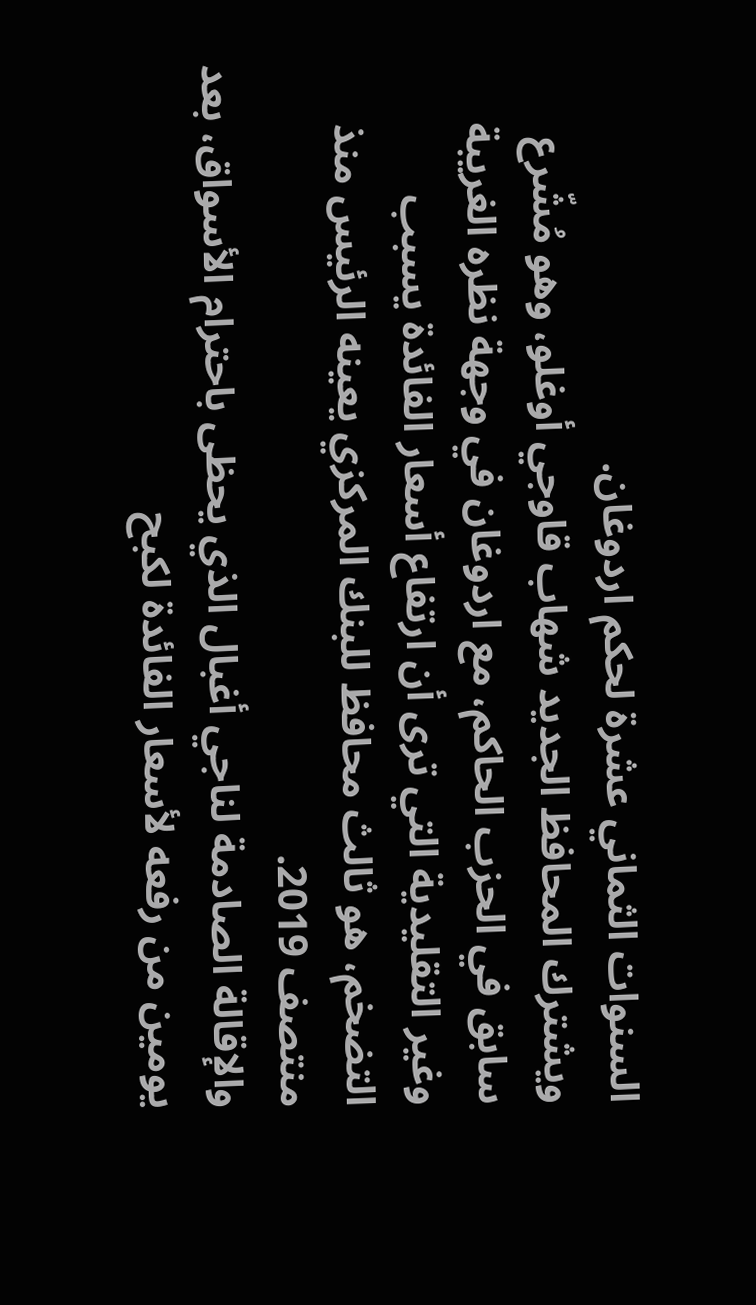السنوات الثماني عشرة لحكم اردوغان.
ويشترك المحافظ الجديد شهاب قاوجي أوغلو، وهو مُشّرع سابق في الحزب الحاكم، مع اردوغان في وجهة نظره الغريبة وغير التقليدية التي ترى أن ارتفاع أسعار الفائدة يسبب التضخم، هو ثالث محافظ للبنك المركزي يعينه الرئيس منذ منتصف 2019.
والإقالة الصادمة لناجي أغبال الذي يحظى باحترام الأسواق، بعد يومين من رفعه لأسعار الفائدة لكبح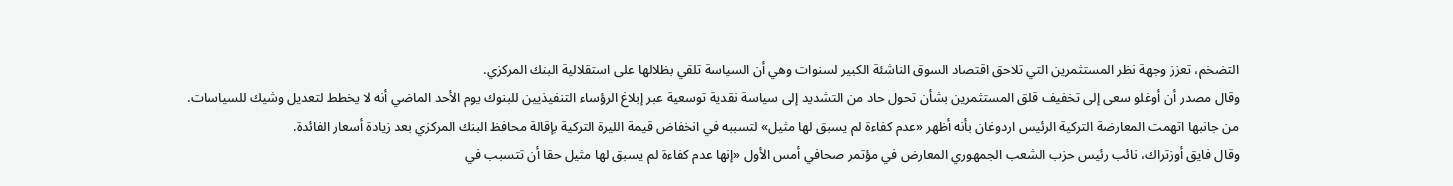التضخم، تعزز وجهة نظر المستثمرين التي تلاحق اقتصاد السوق الناشئة الكبير لسنوات وهي أن السياسة تلقي بظلالها على استقلالية البنك المركزي.
وقال مصدر أن أوغلو سعى إلى تخفيف قلق المستثمرين بشأن تحول حاد من التشديد إلى سياسة نقدية توسعية عبر إبلاغ الرؤساء التنفيذيين للبنوك يوم الأحد الماضي أنه لا يخطط لتعديل وشيك للسياسات.
من جانبها اتهمت المعارضة التركية الرئيس اردوغان بأنه أظهر «عدم كفاءة لم يسبق لها مثيل» لتسببه في انخفاض قيمة الليرة التركية بإقالة محافظ البنك المركزي بعد زيادة أسعار الفائدة.
وقال فايق أوزتراك، نائب رئيس حزب الشعب الجمهوري المعارض في مؤتمر صحافي أمس الأول «إنها عدم كفاءة لم يسبق لها مثيل حقا أن تتسبب في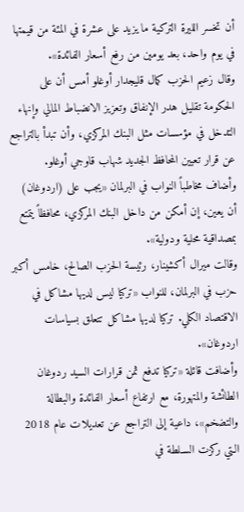أن تخسر الليرة التركية ما يزيد على عشرة في المئة من قيمتها في يوم واحد، بعد يومين من رفع أسعار الفائدة».
وقال زعيم الحزب كمال قليجدار أوغلو أمس أن على الحكومة تقليل هدر الإنفاق وتعزيز الانضباط المالي وإنهاء التدخل في مؤسسات مثل البنك المركزي، وأن تبدأ بالتراجع عن قرار تعيين المحافظ الجديد شهاب قاوجي أوغلو.
وأضاف مخاطباً النواب في البرلمان «يجب على (اردوغان) أن يعين، إن أمكن من داخل البنك المركزي، محافظاً يتمتع بمصداقية محلية ودولية».
وقالت ميرال أكشينار، رئيسة الحزب الصالح، خامس أكبر حزب في البرلمان، للنواب «تركيا ليس لديها مشاكل في الاقتصاد الكلي. تركيا لديها مشاكل تتعلق بسياسات اردوغان».
وأضافت قائلة «تركيا تدفع ثمن قرارات السيد ردوغان الطائشة والمتهورة، مع ارتفاع أسعار الفائدة والبطالة والتضخم»، داعية إلى التراجع عن تعديلات عام 2018 الـتي ركزت السـلطة في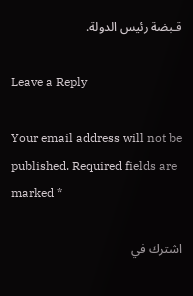قـبضة رئيس الدولة.

Leave a Reply

Your email address will not be published. Required fields are marked *

اشترك في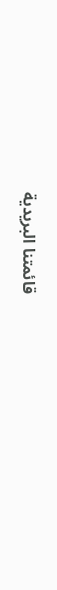قائمتنا البريدية